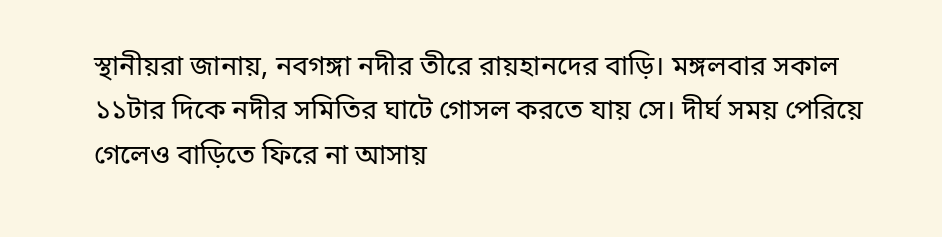স্থানীয়রা জানায়, নবগঙ্গা নদীর তীরে রায়হানদের বাড়ি। মঙ্গলবার সকাল ১১টার দিকে নদীর সমিতির ঘাটে গোসল করতে যায় সে। দীর্ঘ সময় পেরিয়ে গেলেও বাড়িতে ফিরে না আসায়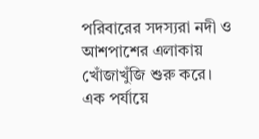পরিবারের সদস্যরা নদী ও আশপাশের এলাকায় খোঁজাখুঁজি শুরু করে।
এক পর্যায়ে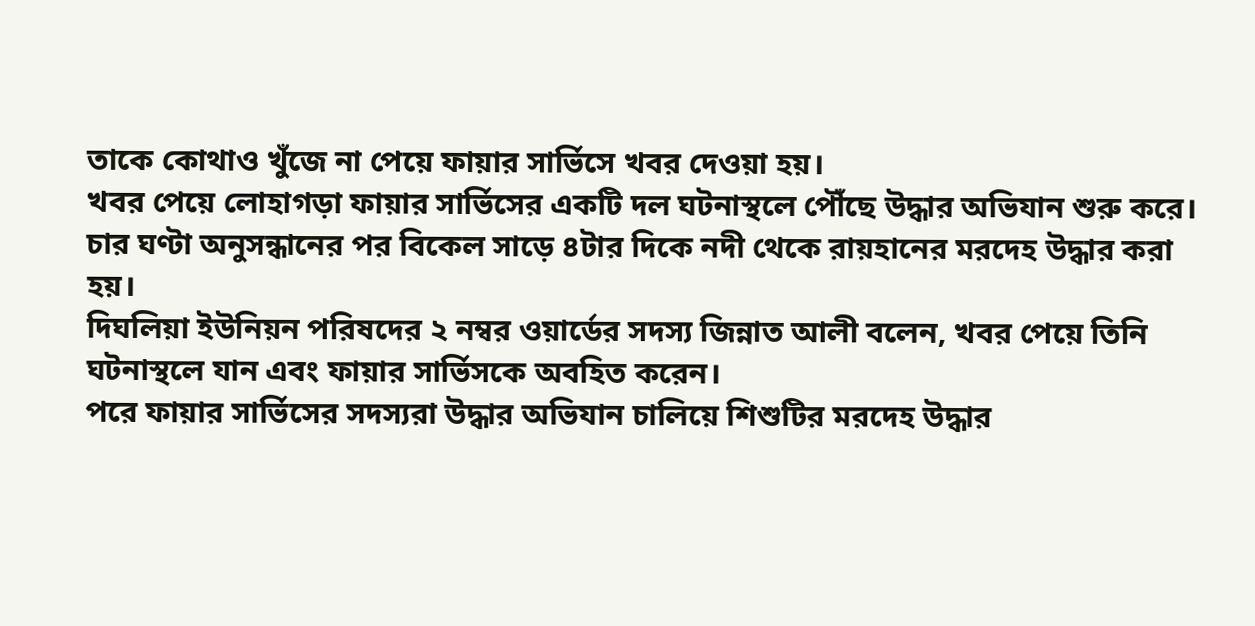তাকে কোথাও খুঁজে না পেয়ে ফায়ার সার্ভিসে খবর দেওয়া হয়।
খবর পেয়ে লোহাগড়া ফায়ার সার্ভিসের একটি দল ঘটনাস্থলে পৌঁছে উদ্ধার অভিযান শুরু করে। চার ঘণ্টা অনুসন্ধানের পর বিকেল সাড়ে ৪টার দিকে নদী থেকে রায়হানের মরদেহ উদ্ধার করা হয়।
দিঘলিয়া ইউনিয়ন পরিষদের ২ নম্বর ওয়ার্ডের সদস্য জিন্নাত আলী বলেন, খবর পেয়ে তিনি ঘটনাস্থলে যান এবং ফায়ার সার্ভিসকে অবহিত করেন।
পরে ফায়ার সার্ভিসের সদস্যরা উদ্ধার অভিযান চালিয়ে শিশুটির মরদেহ উদ্ধার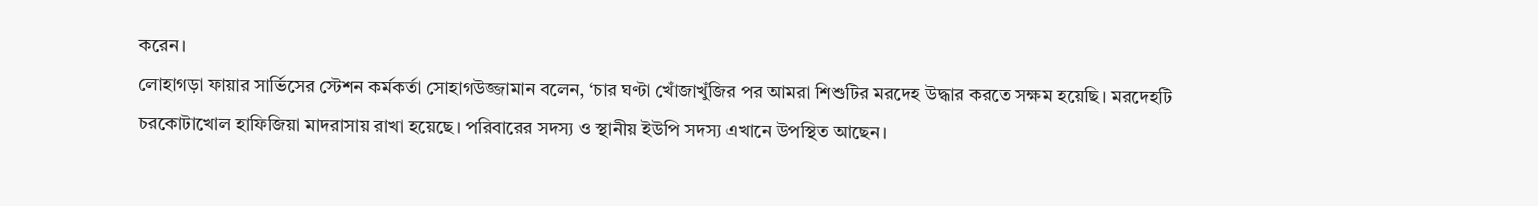করেন।
লোহাগড়া ফায়ার সার্ভিসের স্টেশন কর্মকর্তা সোহাগউজ্জামান বলেন, ‘চার ঘণ্টা খোঁজাখুঁজির পর আমরা শিশুটির মরদেহ উদ্ধার করতে সক্ষম হয়েছি। মরদেহটি চরকোটাখোল হাফিজিয়া মাদরাসায় রাখা হয়েছে। পরিবারের সদস্য ও স্থানীয় ইউপি সদস্য এখানে উপস্থিত আছেন।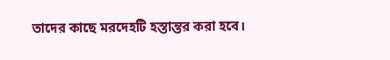তাদের কাছে মরদেহটি হস্তান্তর করা হবে।